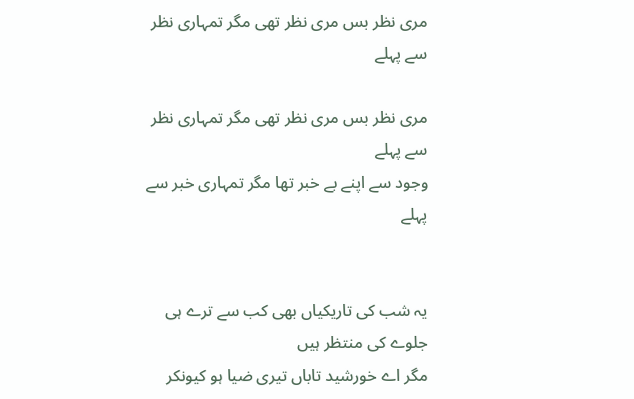مری نظر بس مری نظر تھی مگر تمہاری نظر سے پہلے

مری نظر بس مری نظر تھی مگر تمہاری نظر سے پہلے
وجود سے اپنے بے خبر تھا مگر تمہاری خبر سے پہلے


یہ شب کی تاریکیاں بھی کب سے ترے ہی جلوے کی منتظر ہیں
مگر اے خورشید تاباں تیری ضیا ہو کیونکر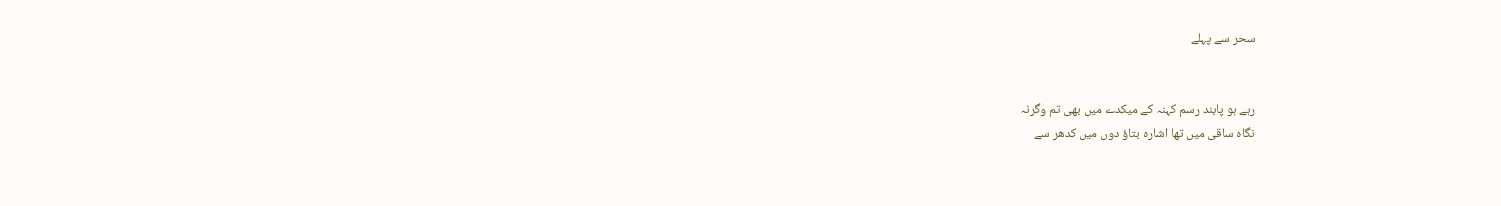سحر سے پہلے


رہے ہو پابند رسم کہنہ کے میکدے میں بھی تم وگرنہ
نگاہ ساقی میں تھا اشارہ بتاؤ دوں میں کدھر سے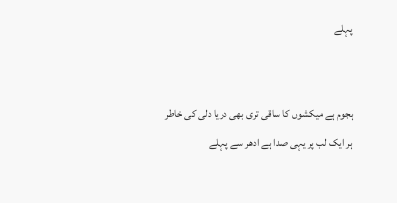پہلے


ہجوم ہے میکشوں کا ساقی تری بھی دریا دلی کی خاطر
ہر ایک لب پر یہی صدا ہے ادھر سے پہلے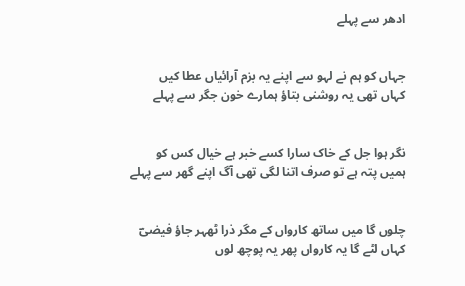ادھر سے پہلے


جہاں کو ہم نے لہو سے اپنے یہ بزم آرائیاں عطا کیں
کہاں تھی یہ روشنی بتاؤ ہمارے خون جگر سے پہلے


نگر ہوا جل کے خاک سارا کسے خبر ہے خیال کس کو
ہمیں پتہ ہے تو صرف اتنا لگی تھی آگ اپنے گھر سے پہلے


چلوں گا میں ساتھ کارواں کے مگر ذرا ٹھہر جاؤ فیضیؔ
کہاں لٹے گا یہ کارواں پھر یہ پوچھ لوں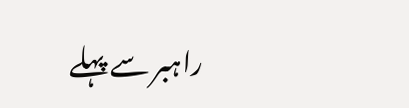راہبر سے پہلے